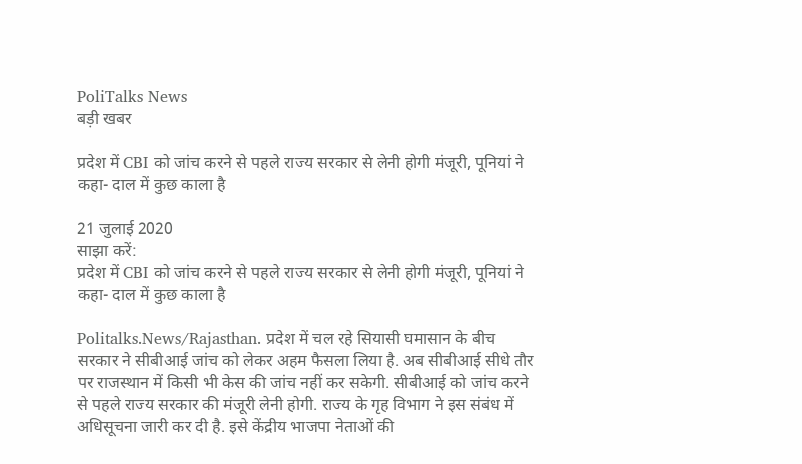PoliTalks News
बड़ी खबर

प्रदेश में CBI को जांच करने से पहले राज्य सरकार से लेनी होगी मंजूरी, पूनियां ने कहा- दाल में कुछ काला है

21 जुलाई 2020
साझा करें:
प्रदेश में CBI को जांच करने से पहले राज्य सरकार से लेनी होगी मंजूरी, पूनियां ने कहा- दाल में कुछ काला है

Politalks.News/Rajasthan. प्रदेश में चल रहे सियासी घमासान के बीच सरकार ने सीबीआई जांच को लेकर अहम फैसला लिया है. अब सीबीआई सीधे तौर पर राजस्थान में किसी भी केस की जांच नहीं कर सकेगी. सीबीआई को जांच करने से पहले राज्य सरकार की मंजूरी लेनी होगी. राज्य के गृह विभाग ने इस संबंध में अधिसूचना जारी कर दी है. इसे केंद्रीय भाजपा नेताओं की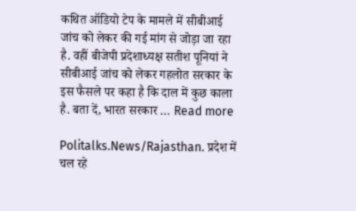कथित ऑडियो टेप के मामले में सीबीआई जांच को लेकर की गई मांग से जोड़ा जा रहा है. वहीं बीजेपी प्रदेशाध्यक्ष सतीश पूनियां ने सीबीआई जांच को लेकर गहलोत सरकार के इस फैसले पर कहा है कि दाल में कुछ काला है. बता दें, भारत सरकार … Read more

Politalks.News/Rajasthan. प्रदेश में चल रहे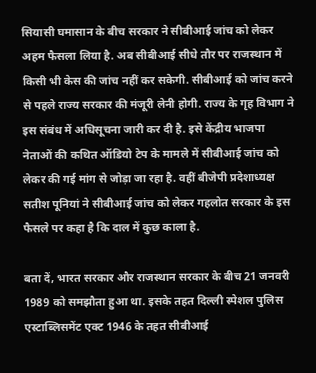सियासी घमासान के बीच सरकार ने सीबीआई जांच को लेकर अहम फैसला लिया है. अब सीबीआई सीधे तौर पर राजस्थान में किसी भी केस की जांच नहीं कर सकेगी. सीबीआई को जांच करने से पहले राज्य सरकार की मंजूरी लेनी होगी. राज्य के गृह विभाग ने इस संबंध में अधिसूचना जारी कर दी है. इसे केंद्रीय भाजपा नेताओं की कथित ऑडियो टेप के मामले में सीबीआई जांच को लेकर की गई मांग से जोड़ा जा रहा है. वहीं बीजेपी प्रदेशाध्यक्ष सतीश पूनियां ने सीबीआई जांच को लेकर गहलोत सरकार के इस फैसले पर कहा है कि दाल में कुछ काला है.

बता दें, भारत सरकार और राजस्थान सरकार के बीच 21 जनवरी 1989 को समझौता हुआ था. इसके तहत दिल्ली स्पेशल पुलिस एस्टाब्लिसमेंट एक्ट 1946 के तहत सीबीआई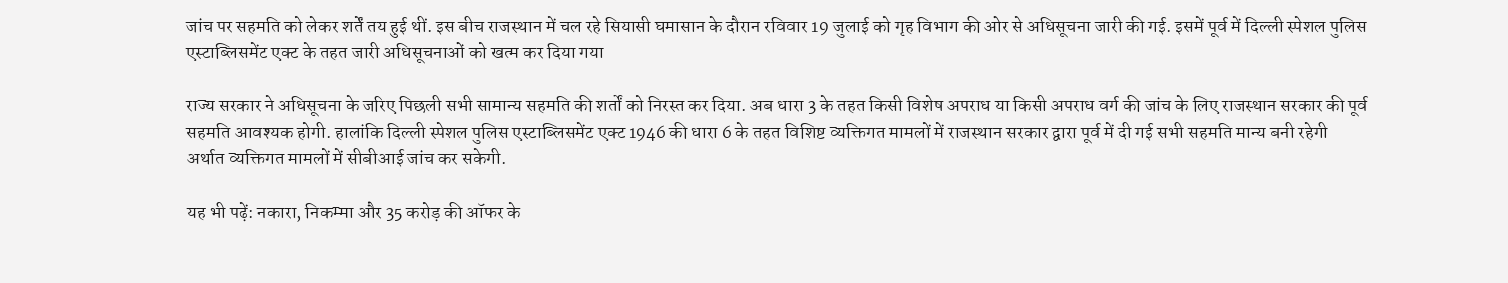जांच पर सहमति को लेकर शर्तें तय हुई थीं. इस बीच राजस्थान में चल रहे सियासी घमासान के दौरान रविवार 19 जुलाई को गृह विभाग की ओर से अधिसूचना जारी की गई. इसमें पूर्व में दिल्ली स्पेशल पुलिस एस्टाब्लिसमेंट एक्ट के तहत जारी अधिसूचनाओं को खत्म कर दिया गया

राज्य सरकार ने अधिसूचना के जरिए पिछली सभी सामान्य सहमति की शर्तों को निरस्त कर दिया. अब धारा 3 के तहत किसी विशेष अपराध या किसी अपराध वर्ग की जांच के लिए राजस्थान सरकार की पूर्व सहमति आवश्यक होगी. हालांकि दिल्ली स्पेशल पुलिस एस्टाब्लिसमेंट एक्ट 1946 की धारा 6 के तहत विशिष्ट व्यक्तिगत मामलों में राजस्थान सरकार द्वारा पूर्व में दी गई सभी सहमति मान्य बनी रहेगी अर्थात व्यक्तिगत मामलों में सीबीआई जांच कर सकेगी.

यह भी पढ़ें: नकारा, निकम्मा और 35 करोड़ की ऑफर के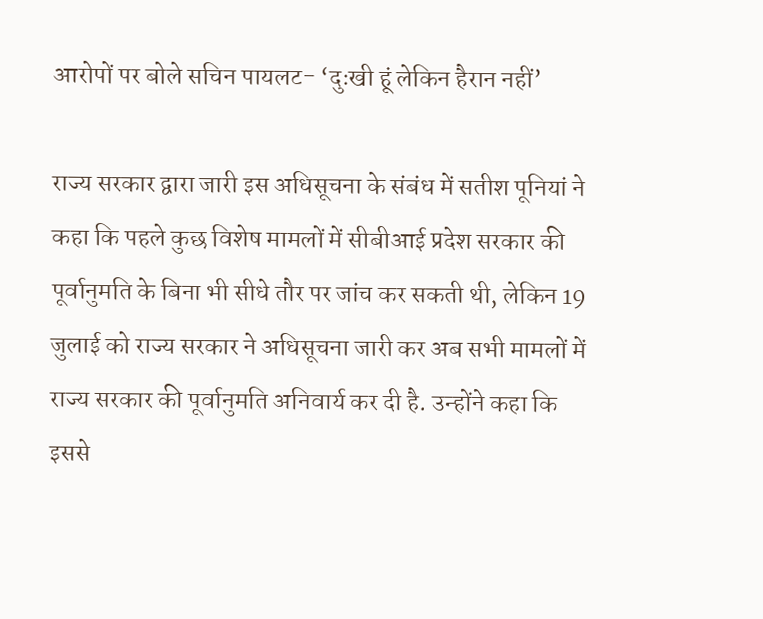आरोपों पर बोले सचिन पायलट- ‘दुःखी हूं लेकिन हैरान नहीं’

राज्य सरकार द्वारा जारी इस अधिसूचना के संबंध में सतीश पूनियां ने कहा कि पहले कुछ विशेष मामलों में सीबीआई प्रदेश सरकार की पूर्वानुमति के बिना भी सीधे तौर पर जांच कर सकती थी, लेकिन 19 जुलाई को राज्य सरकार ने अधिसूचना जारी कर अब सभी मामलों में राज्य सरकार की पूर्वानुमति अनिवार्य कर दी है. उन्‍होंने कहा कि इससे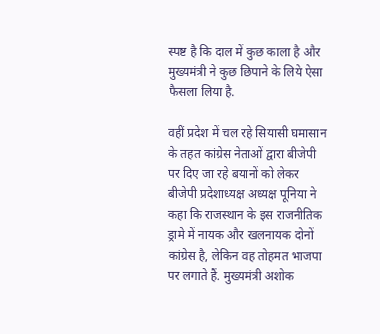स्पष्ट है कि दाल में कुछ काला है और मुख्यमंत्री ने कुछ छिपाने के लिये ऐसा फैसला लिया है.

वहीं प्रदेश में चल रहे सियासी घमासान के तहत कांग्रेस नेताओं द्वारा बीजेपी पर दिए जा रहे बयानों को लेकर बीजेपी प्रदेशाध्यक्ष अध्‍यक्ष पूनिया ने कहा कि राजस्थान के इस राजनीतिक ड्रामे में नायक और खलनायक दोनों कांग्रेस है, लेकिन वह तोहमत भाजपा पर लगाते हैं. मुख्यमंत्री अशोक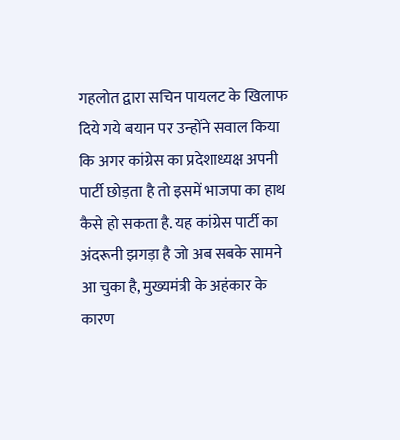गहलोत द्वारा सचिन पायलट के खिलाफ दिये गये बयान पर उन्‍होंने सवाल किया कि अगर कांग्रेस का प्रदेशाध्यक्ष अपनी पार्टी छोड़ता है तो इसमें भाजपा का हाथ कैसे हो सकता है. यह कांग्रेस पार्टी का अंदरूनी झगड़ा है जो अब सबके सामने आ चुका है, मुख्यमंत्री के अहंकार के कारण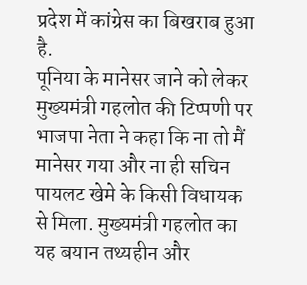प्रदेश में कांग्रेस का बिखराब हुआ है.
पूनिया के मानेसर जाने को लेकर मुख्यमंत्री गहलोत की टिप्पणी पर भाजपा नेता ने कहा कि ना तो मैं मानेसर गया और ना ही सचिन पायलट खेमे के किसी विधायक से मिला. मुख्यमंत्री गहलोत का यह बयान तथ्यहीन और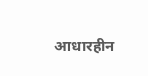आधारहीन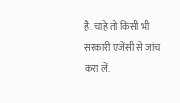है. चाहे तो किसी भी सरकारी एजेंसी से जांच करा लें.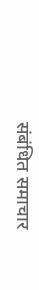संबंधित समाचार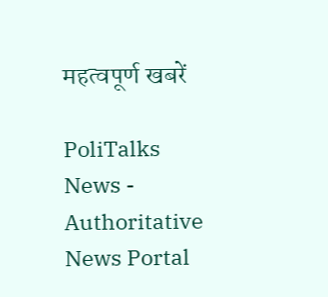महत्वपूर्ण खबरें

PoliTalks News - Authoritative News Portal